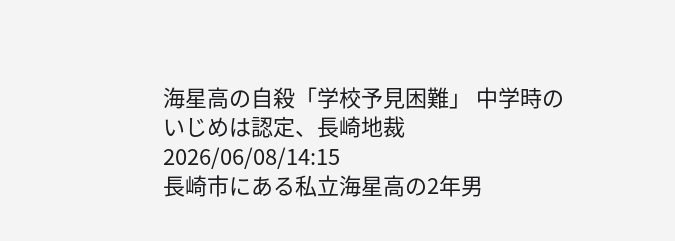海星高の自殺「学校予見困難」 中学時のいじめは認定、長崎地裁
2026/06/08/14:15
長崎市にある私立海星高の2年男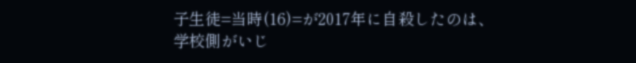子生徒=当時(16)=が2017年に自殺したのは、学校側がいじ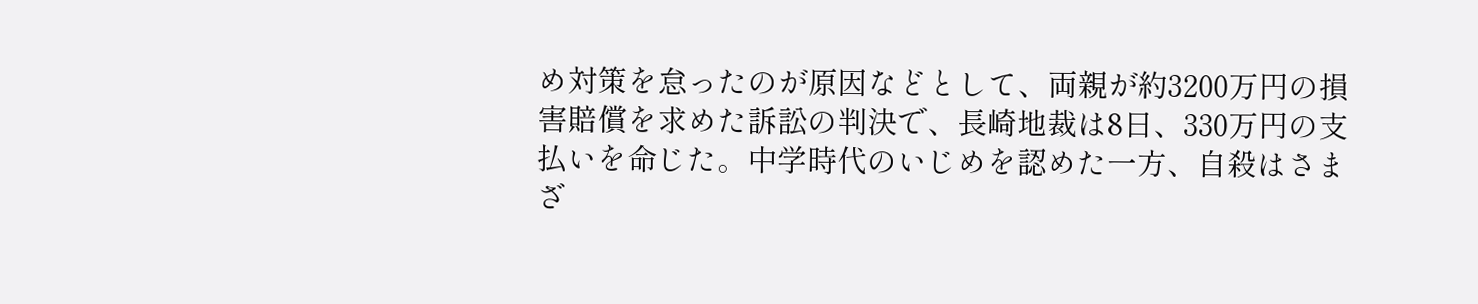め対策を怠ったのが原因などとして、両親が約3200万円の損害賠償を求めた訴訟の判決で、長崎地裁は8日、330万円の支払いを命じた。中学時代のいじめを認めた一方、自殺はさまざ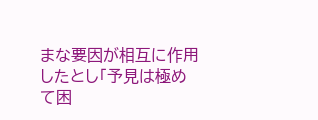まな要因が相互に作用したとし「予見は極めて困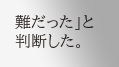難だった」と判断した。